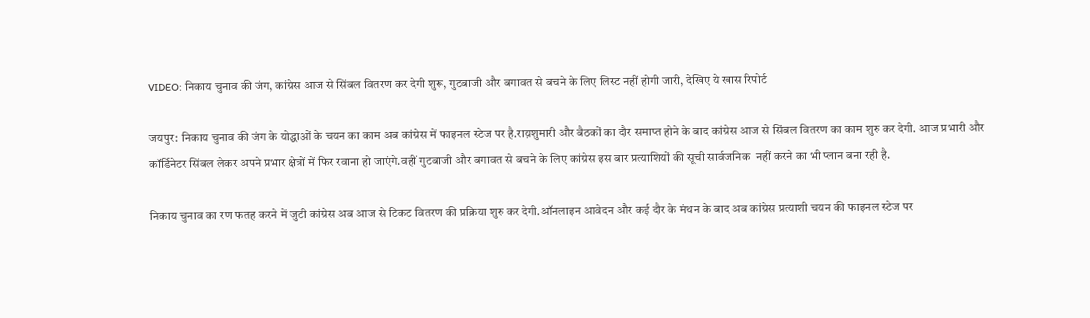VIDEO: निकाय चुनाव की जंग, कांग्रेस आज से सिंबल वितरण कर देगी शुरू, गुटबाजी और बगावत से बचने के लिए लिस्ट नहीं होगी जारी, देखिए ये खास रिपोर्ट

जयपुर: निकाय चुनाव की जंग के योद्धाओं के चयन का काम अब कांग्रेस में फाइनल स्टेज पर है.राय़शुमारी और बैठकों का दौर समाप्त होने के बाद कांग्रेस आज से सिंबल वितरण का काम शुरु कर देगी. आज प्रभारी और कॉर्डिनेटर सिंबल लेकर अपने प्रभार क्षेत्रों में फिर रवाना हो जाएंगे.वहीं गुटबाजी और बगावत से बचने के लिए कांग्रेस इस बार प्रत्याशियों की सूची सार्वजनिक  नहीं करने का भी प्लान बना रही है.

निकाय चुनाव का रण फतह करने में जुटी कांग्रेस अब आज से टिकट वितरण की प्रक्रिया शुरु कर देगी.ऑनलाइन आवेदन और कई दौर के मंथन के बाद अब कांग्रेस प्रत्याशी चयन की फाइनल स्टेज पर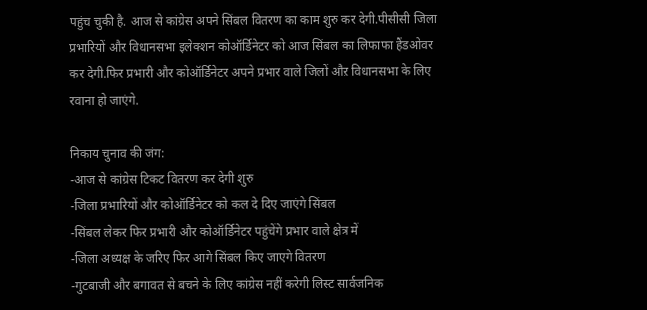पहुंच चुकी है. आज से कांग्रेस अपने सिंबल वितरण का काम शुरु कर देगी.पीसीसी जिला प्रभारियों और विधानसभा इलेक्शन कोऑर्डिनेटर को आज सिंबल का लिफाफा हैंडओवर कर देगी.फिर प्रभारी और कोऑर्डिनेटर अपने प्रभार वाले जिलों औऱ विधानसभा के लिए रवाना हो जाएंगे.

निकाय चुनाव की जंग:
-आज से कांग्रेस टिकट वितरण कर देगी शुरु
-जिला प्रभारियों और कोऑर्डिनेटर को कल दे दिए जाएंगे सिंबल
-सिंबल लेकर फिर प्रभारी और कोऑर्डिनेटर पहुंचेंगे प्रभार वाले क्षेत्र में
-जिला अध्यक्ष के जरिए फिर आगे सिंबल किए जाएगे वितरण
-गुटबाजी और बगावत से बचने के लिए कांग्रेस नहीं करेगी लिस्ट सार्वजनिक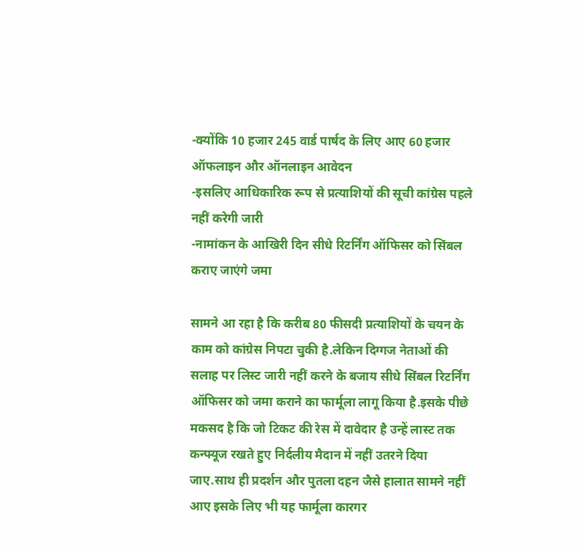-क्योंकि 10 हजार 245 वार्ड पार्षद के लिए आए 60 हजार ऑफलाइन और ऑनलाइन आवेदन
-इसलिए आधिकारिक रूप से प्रत्याशियों की सूची कांग्रेस पहले नहीं करेगी जारी
-नामांकन के आखिरी दिन सीधे रिटर्निंग ऑफिसर को सिंबल कराए जाएंगे जमा

सामने आ रहा है कि करीब 80 फीसदी प्रत्याशियों के चयन के काम को कांग्रेस निपटा चुकी है.लेकिन दिग्गज नेताओं की सलाह पर लिस्ट जारी नहीं करने के बजाय सीधे सिंबल रिटर्निंग ऑफिसर को जमा कराने का फार्मूला लागू किया है.इसके पीछे मकसद है कि जो टिकट की रेस में दावेदार है उन्हें लास्ट तक कन्फ्यूज रखते हुए निर्दलीय मैदान में नहीं उतरने दिया जाए.साथ ही प्रदर्शन और पुतला दहन जैसे हालात सामने नहीं आए इसके लिए भी यह फार्मूला कारगर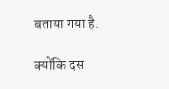बताया गया है.

क्योंकि दस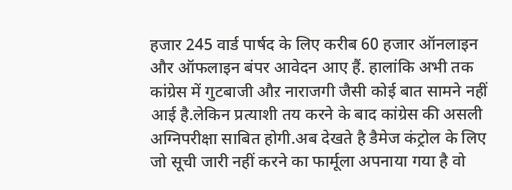हजार 245 वार्ड पार्षद के लिए करीब 60 हजार ऑनलाइन और ऑफलाइन बंपर आवेदन आए हैं. हालांकि अभी तक कांग्रेस में गुटबाजी औऱ नाराजगी जैसी कोई बात सामने नहीं आई है.लेकिन प्रत्याशी तय करने के बाद कांग्रेस की असली अग्निपरीक्षा साबित होगी.अब देखते है डैमेज कंट्रोल के लिए जो सूची जारी नहीं करने का फार्मूला अपनाया गया है वो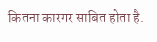कितना कारगर साबित होता है.